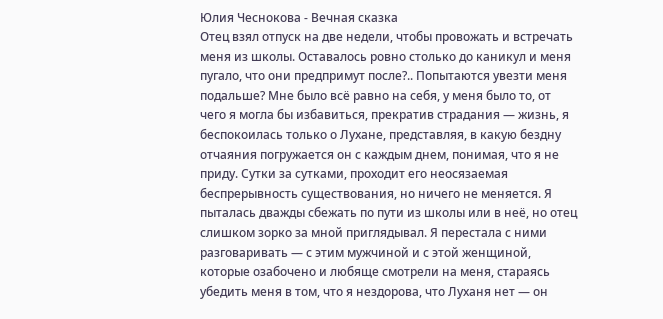Юлия Чеснокова - Вечная сказка
Отец взял отпуск на две недели, чтобы провожать и встречать меня из школы. Оставалось ровно столько до каникул и меня пугало, что они предпримут после?.. Попытаются увезти меня подальше? Мне было всё равно на себя, у меня было то, от чего я могла бы избавиться, прекратив страдания — жизнь, я беспокоилась только о Лухане, представляя, в какую бездну отчаяния погружается он с каждым днем, понимая, что я не приду. Сутки за сутками, проходит его неосязаемая беспрерывность существования, но ничего не меняется. Я пыталась дважды сбежать по пути из школы или в неё, но отец слишком зорко за мной приглядывал. Я перестала с ними разговаривать — с этим мужчиной и с этой женщиной, которые озабочено и любяще смотрели на меня, стараясь убедить меня в том, что я нездорова, что Луханя нет — он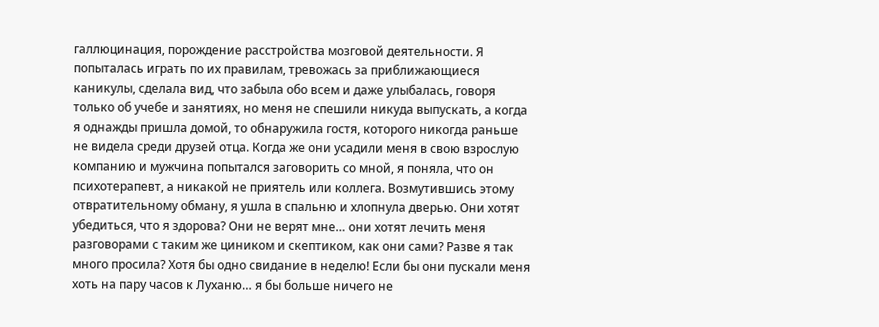галлюцинация, порождение расстройства мозговой деятельности. Я попыталась играть по их правилам, тревожась за приближающиеся каникулы, сделала вид, что забыла обо всем и даже улыбалась, говоря только об учебе и занятиях, но меня не спешили никуда выпускать, а когда я однажды пришла домой, то обнаружила гостя, которого никогда раньше не видела среди друзей отца. Когда же они усадили меня в свою взрослую компанию и мужчина попытался заговорить со мной, я поняла, что он психотерапевт, а никакой не приятель или коллега. Возмутившись этому отвратительному обману, я ушла в спальню и хлопнула дверью. Они хотят убедиться, что я здорова? Они не верят мне… они хотят лечить меня разговорами с таким же циником и скептиком, как они сами? Разве я так много просила? Хотя бы одно свидание в неделю! Если бы они пускали меня хоть на пару часов к Луханю… я бы больше ничего не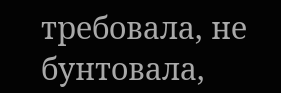требовала, не бунтовала,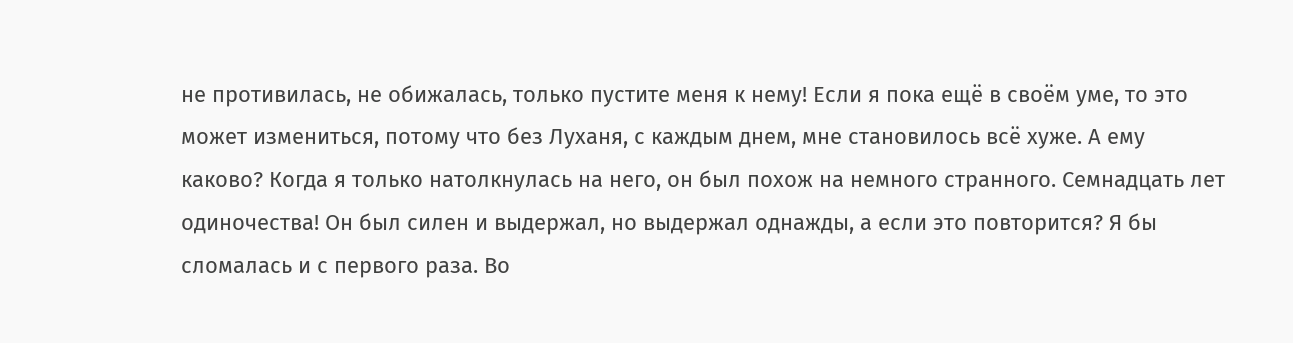не противилась, не обижалась, только пустите меня к нему! Если я пока ещё в своём уме, то это может измениться, потому что без Луханя, с каждым днем, мне становилось всё хуже. А ему каково? Когда я только натолкнулась на него, он был похож на немного странного. Семнадцать лет одиночества! Он был силен и выдержал, но выдержал однажды, а если это повторится? Я бы сломалась и с первого раза. Во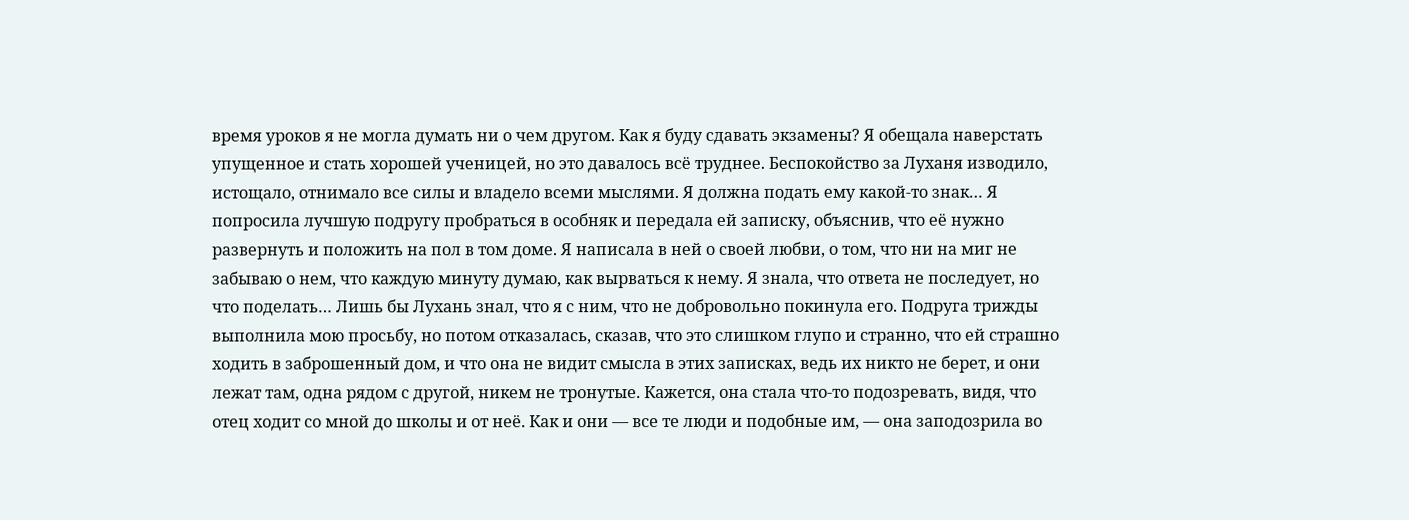время уроков я не могла думать ни о чем другом. Как я буду сдавать экзамены? Я обещала наверстать упущенное и стать хорошей ученицей, но это давалось всё труднее. Беспокойство за Луханя изводило, истощало, отнимало все силы и владело всеми мыслями. Я должна подать ему какой-то знак… Я попросила лучшую подругу пробраться в особняк и передала ей записку, объяснив, что её нужно развернуть и положить на пол в том доме. Я написала в ней о своей любви, о том, что ни на миг не забываю о нем, что каждую минуту думаю, как вырваться к нему. Я знала, что ответа не последует, но что поделать… Лишь бы Лухань знал, что я с ним, что не добровольно покинула его. Подруга трижды выполнила мою просьбу, но потом отказалась, сказав, что это слишком глупо и странно, что ей страшно ходить в заброшенный дом, и что она не видит смысла в этих записках, ведь их никто не берет, и они лежат там, одна рядом с другой, никем не тронутые. Кажется, она стала что-то подозревать, видя, что отец ходит со мной до школы и от неё. Как и они — все те люди и подобные им, — она заподозрила во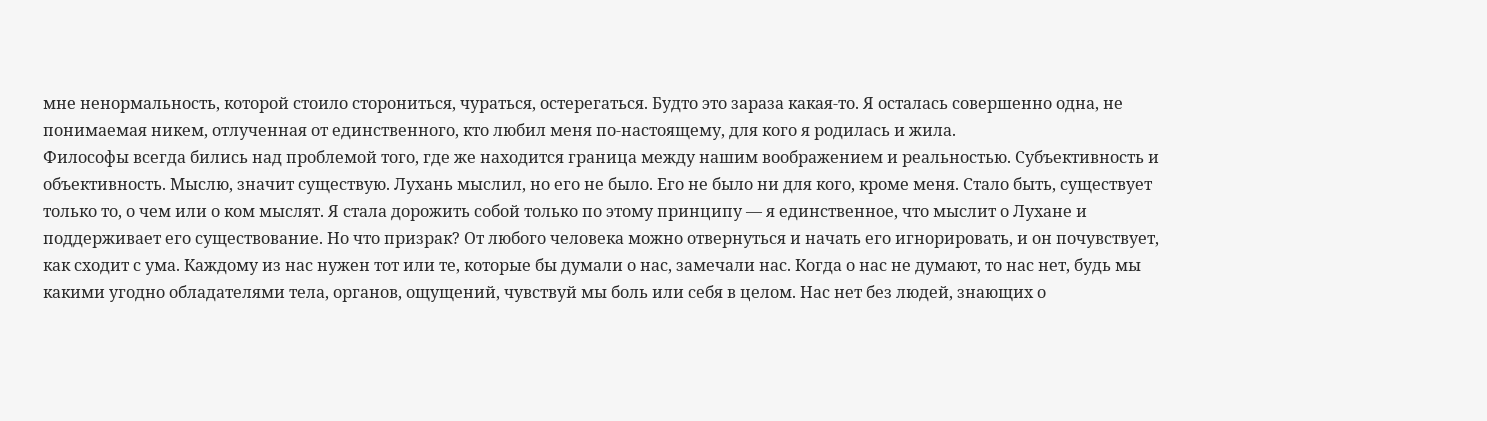мне ненормальность, которой стоило сторониться, чураться, остерегаться. Будто это зараза какая-то. Я осталась совершенно одна, не понимаемая никем, отлученная от единственного, кто любил меня по-настоящему, для кого я родилась и жила.
Философы всегда бились над проблемой того, где же находится граница между нашим воображением и реальностью. Субъективность и объективность. Мыслю, значит существую. Лухань мыслил, но его не было. Его не было ни для кого, кроме меня. Стало быть, существует только то, о чем или о ком мыслят. Я стала дорожить собой только по этому принципу — я единственное, что мыслит о Лухане и поддерживает его существование. Но что призрак? От любого человека можно отвернуться и начать его игнорировать, и он почувствует, как сходит с ума. Каждому из нас нужен тот или те, которые бы думали о нас, замечали нас. Когда о нас не думают, то нас нет, будь мы какими угодно обладателями тела, органов, ощущений, чувствуй мы боль или себя в целом. Нас нет без людей, знающих о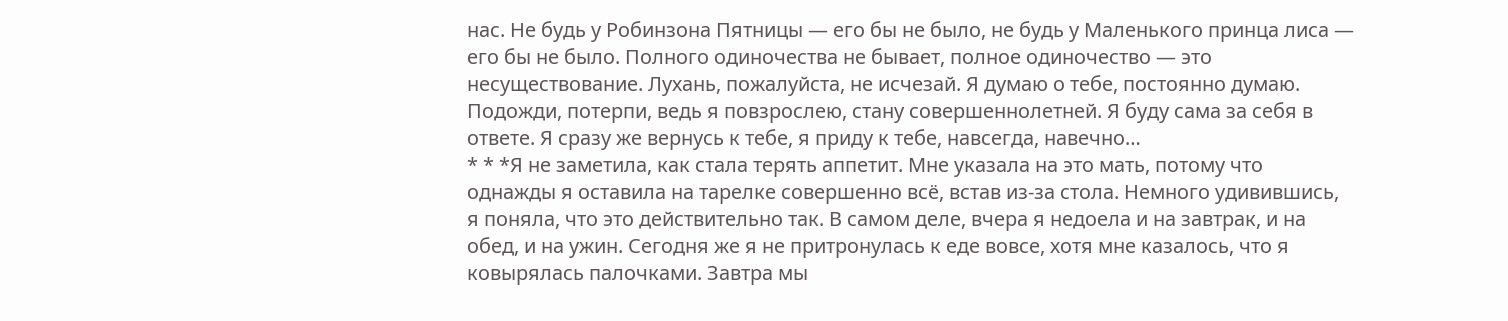нас. Не будь у Робинзона Пятницы — его бы не было, не будь у Маленького принца лиса — его бы не было. Полного одиночества не бывает, полное одиночество — это несуществование. Лухань, пожалуйста, не исчезай. Я думаю о тебе, постоянно думаю. Подожди, потерпи, ведь я повзрослею, стану совершеннолетней. Я буду сама за себя в ответе. Я сразу же вернусь к тебе, я приду к тебе, навсегда, навечно…
* * *Я не заметила, как стала терять аппетит. Мне указала на это мать, потому что однажды я оставила на тарелке совершенно всё, встав из-за стола. Немного удивившись, я поняла, что это действительно так. В самом деле, вчера я недоела и на завтрак, и на обед, и на ужин. Сегодня же я не притронулась к еде вовсе, хотя мне казалось, что я ковырялась палочками. Завтра мы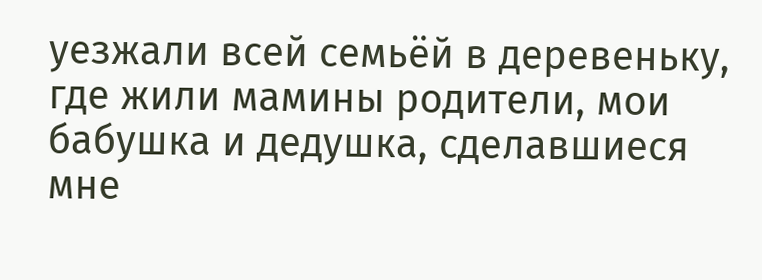уезжали всей семьёй в деревеньку, где жили мамины родители, мои бабушка и дедушка, сделавшиеся мне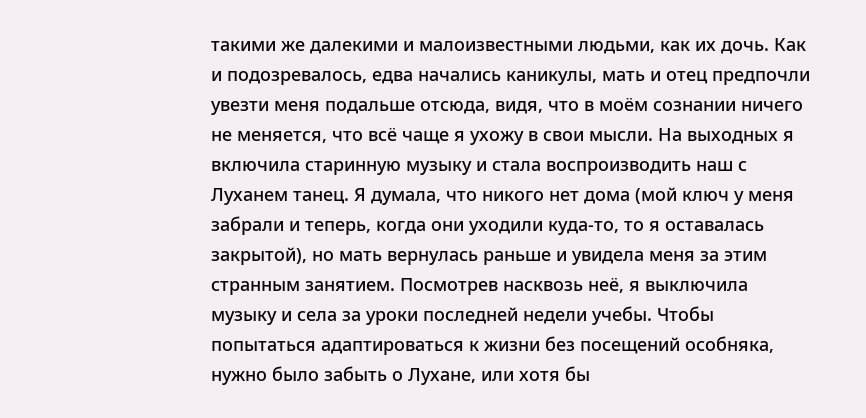такими же далекими и малоизвестными людьми, как их дочь. Как и подозревалось, едва начались каникулы, мать и отец предпочли увезти меня подальше отсюда, видя, что в моём сознании ничего не меняется, что всё чаще я ухожу в свои мысли. На выходных я включила старинную музыку и стала воспроизводить наш с Луханем танец. Я думала, что никого нет дома (мой ключ у меня забрали и теперь, когда они уходили куда-то, то я оставалась закрытой), но мать вернулась раньше и увидела меня за этим странным занятием. Посмотрев насквозь неё, я выключила музыку и села за уроки последней недели учебы. Чтобы попытаться адаптироваться к жизни без посещений особняка, нужно было забыть о Лухане, или хотя бы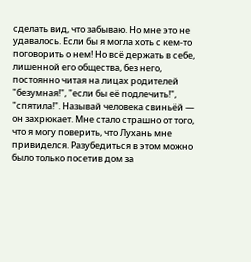сделать вид, что забываю. Но мне это не удавалось. Если бы я могла хоть с кем-то поговорить о нем! Но всё держать в себе, лишенной его общества, без него, постоянно читая на лицах родителей "безумная!", "если бы её подлечить!", "спятила!". Называй человека свиньёй — он захрюкает. Мне стало страшно от того, что я могу поверить, что Лухань мне привиделся. Разубедиться в этом можно было только посетив дом за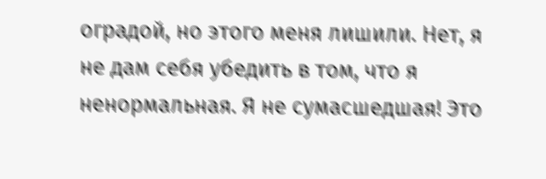оградой, но этого меня лишили. Нет, я не дам себя убедить в том, что я ненормальная. Я не сумасшедшая! Это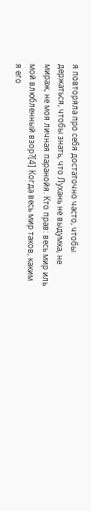я повторяла про себя достаточно часто, чтобы держаться, чтобы знать, что Лухань не выдумка, не мираж, не моя личная паранойя. Кто прав: весь мир иль мой влюбленный взор?[4] Когда весь мир таков, каким я его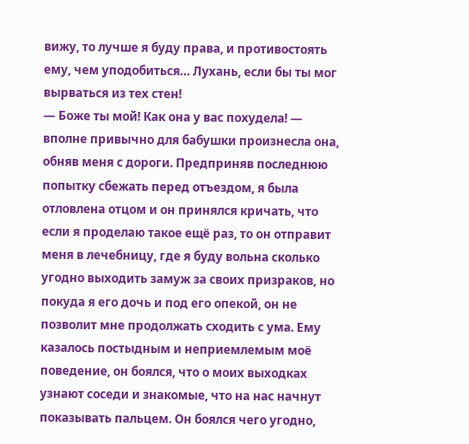вижу, то лучше я буду права, и противостоять ему, чем уподобиться… Лухань, если бы ты мог вырваться из тех стен!
— Боже ты мой! Как она у вас похудела! — вполне привычно для бабушки произнесла она, обняв меня с дороги. Предприняв последнюю попытку сбежать перед отъездом, я была отловлена отцом и он принялся кричать, что если я проделаю такое ещё раз, то он отправит меня в лечебницу, где я буду вольна сколько угодно выходить замуж за своих призраков, но покуда я его дочь и под его опекой, он не позволит мне продолжать сходить с ума. Ему казалось постыдным и неприемлемым моё поведение, он боялся, что о моих выходках узнают соседи и знакомые, что на нас начнут показывать пальцем. Он боялся чего угодно,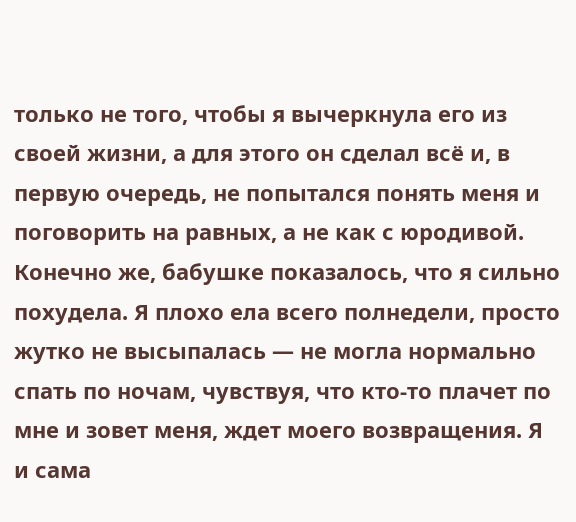только не того, чтобы я вычеркнула его из своей жизни, а для этого он сделал всё и, в первую очередь, не попытался понять меня и поговорить на равных, а не как с юродивой. Конечно же, бабушке показалось, что я сильно похудела. Я плохо ела всего полнедели, просто жутко не высыпалась — не могла нормально спать по ночам, чувствуя, что кто-то плачет по мне и зовет меня, ждет моего возвращения. Я и сама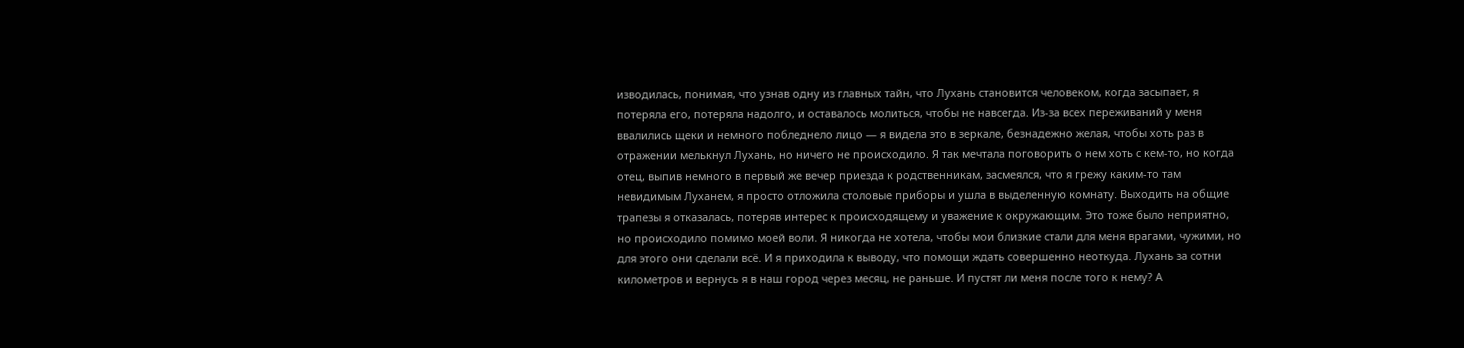изводилась, понимая, что узнав одну из главных тайн, что Лухань становится человеком, когда засыпает, я потеряла его, потеряла надолго, и оставалось молиться, чтобы не навсегда. Из-за всех переживаний у меня ввалились щеки и немного побледнело лицо — я видела это в зеркале, безнадежно желая, чтобы хоть раз в отражении мелькнул Лухань, но ничего не происходило. Я так мечтала поговорить о нем хоть с кем-то, но когда отец, выпив немного в первый же вечер приезда к родственникам, засмеялся, что я грежу каким-то там невидимым Луханем, я просто отложила столовые приборы и ушла в выделенную комнату. Выходить на общие трапезы я отказалась, потеряв интерес к происходящему и уважение к окружающим. Это тоже было неприятно, но происходило помимо моей воли. Я никогда не хотела, чтобы мои близкие стали для меня врагами, чужими, но для этого они сделали всё. И я приходила к выводу, что помощи ждать совершенно неоткуда. Лухань за сотни километров и вернусь я в наш город через месяц, не раньше. И пустят ли меня после того к нему? А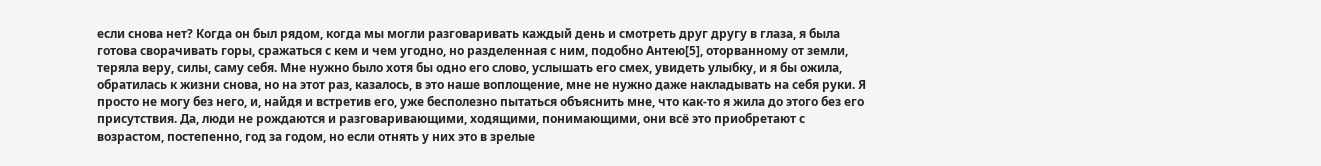если снова нет? Когда он был рядом, когда мы могли разговаривать каждый день и смотреть друг другу в глаза, я была готова сворачивать горы, сражаться с кем и чем угодно, но разделенная с ним, подобно Антею[5], оторванному от земли, теряла веру, силы, саму себя. Мне нужно было хотя бы одно его слово, услышать его смех, увидеть улыбку, и я бы ожила, обратилась к жизни снова, но на этот раз, казалось, в это наше воплощение, мне не нужно даже накладывать на себя руки. Я просто не могу без него, и, найдя и встретив его, уже бесполезно пытаться объяснить мне, что как-то я жила до этого без его присутствия. Да, люди не рождаются и разговаривающими, ходящими, понимающими, они всё это приобретают с возрастом, постепенно, год за годом, но если отнять у них это в зрелые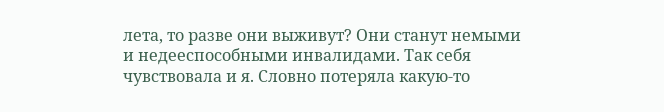лета, то разве они выживут? Они станут немыми и недееспособными инвалидами. Так себя чувствовала и я. Словно потеряла какую-то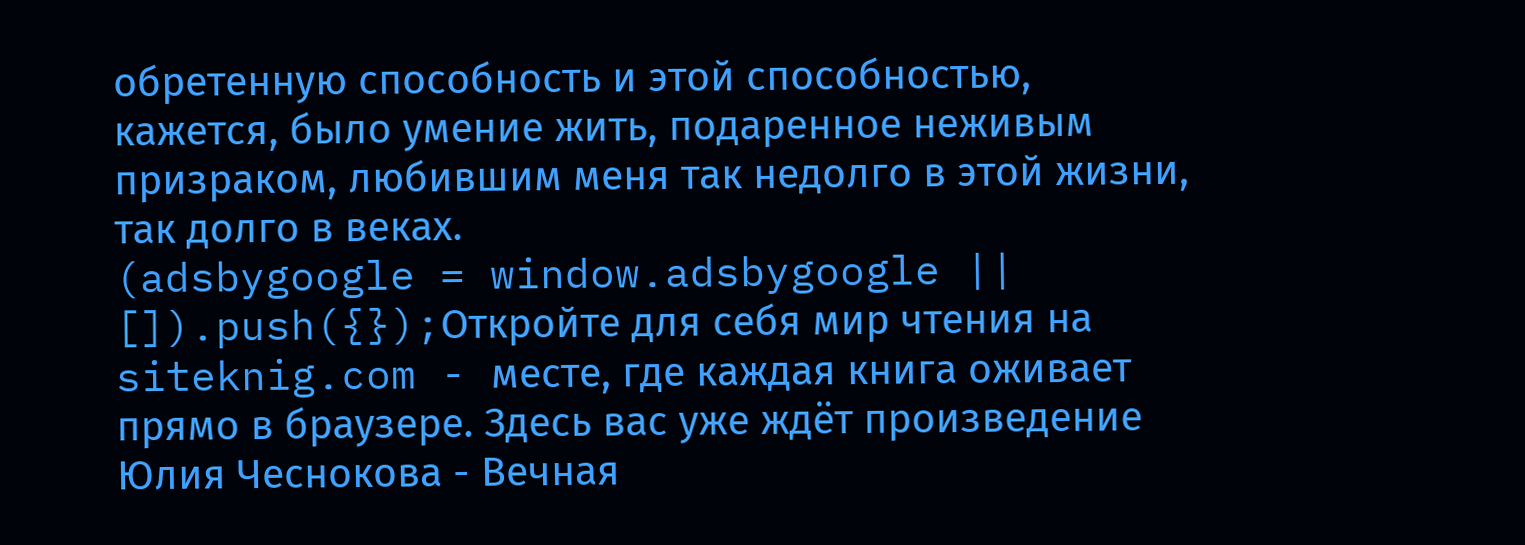обретенную способность и этой способностью, кажется, было умение жить, подаренное неживым призраком, любившим меня так недолго в этой жизни, так долго в веках.
(adsbygoogle = window.adsbygoogle || []).push({});Откройте для себя мир чтения на siteknig.com - месте, где каждая книга оживает прямо в браузере. Здесь вас уже ждёт произведение Юлия Чеснокова - Вечная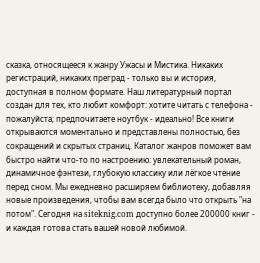сказка, относящееся к жанру Ужасы и Мистика. Никаких регистраций, никаких преград - только вы и история, доступная в полном формате. Наш литературный портал создан для тех, кто любит комфорт: хотите читать с телефона - пожалуйста; предпочитаете ноутбук - идеально! Все книги открываются моментально и представлены полностью, без сокращений и скрытых страниц. Каталог жанров поможет вам быстро найти что-то по настроению: увлекательный роман, динамичное фэнтези, глубокую классику или лёгкое чтение перед сном. Мы ежедневно расширяем библиотеку, добавляя новые произведения, чтобы вам всегда было что открыть "на потом". Сегодня на siteknig.com доступно более 200000 книг - и каждая готова стать вашей новой любимой.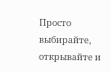Просто выбирайте, открывайте и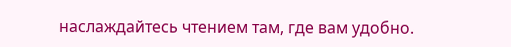наслаждайтесь чтением там, где вам удобно.